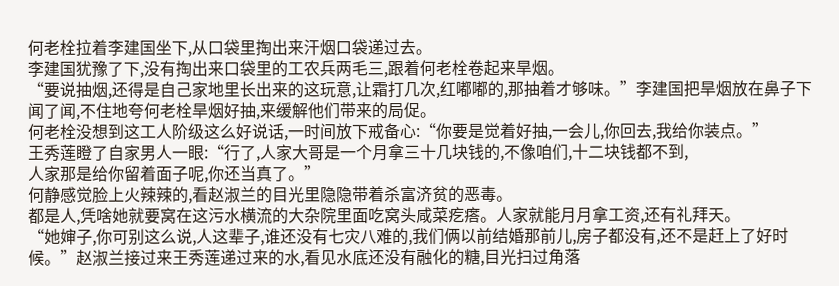何老栓拉着李建国坐下,从口袋里掏出来汗烟口袋递过去。
李建国犹豫了下,没有掏出来口袋里的工农兵两毛三,跟着何老栓卷起来旱烟。
“要说抽烟,还得是自己家地里长出来的这玩意,让霜打几次,红嘟嘟的,那抽着才够味。”李建国把旱烟放在鼻子下闻了闻,不住地夸何老栓旱烟好抽,来缓解他们带来的局促。
何老栓没想到这工人阶级这么好说话,一时间放下戒备心:“你要是觉着好抽,一会儿,你回去,我给你装点。”
王秀莲瞪了自家男人一眼:“行了,人家大哥是一个月拿三十几块钱的,不像咱们,十二块钱都不到,
人家那是给你留着面子呢,你还当真了。”
何静感觉脸上火辣辣的,看赵淑兰的目光里隐隐带着杀富济贫的恶毒。
都是人,凭啥她就要窝在这污水横流的大杂院里面吃窝头咸菜疙瘩。人家就能月月拿工资,还有礼拜天。
“她婶子,你可别这么说,人这辈子,谁还没有七灾八难的,我们俩以前结婚那前儿,房子都没有,还不是赶上了好时候。”赵淑兰接过来王秀莲递过来的水,看见水底还没有融化的糖,目光扫过角落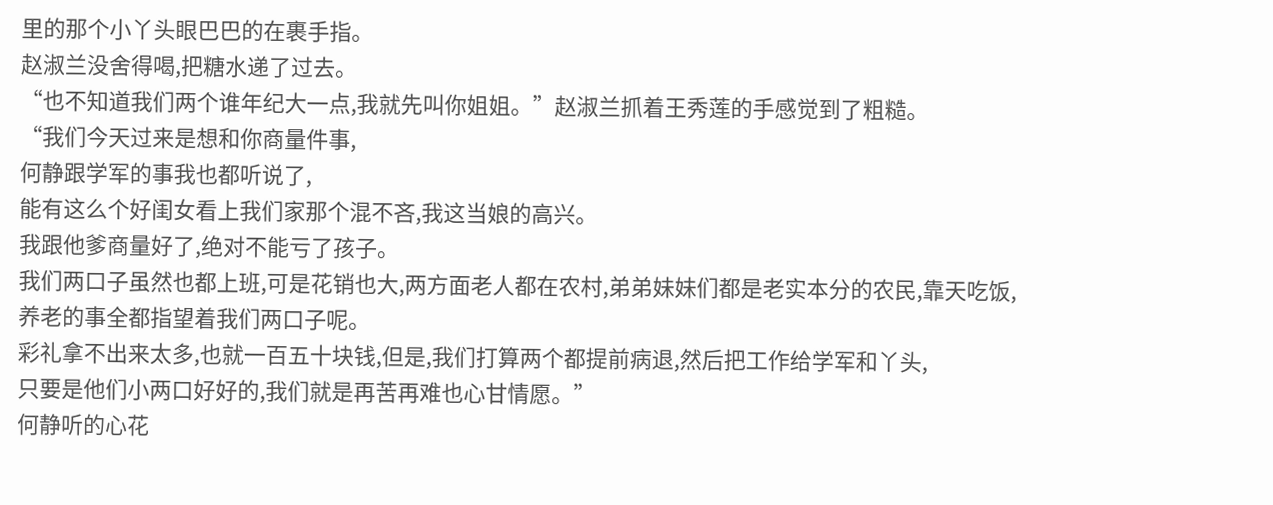里的那个小丫头眼巴巴的在裹手指。
赵淑兰没舍得喝,把糖水递了过去。
“也不知道我们两个谁年纪大一点,我就先叫你姐姐。”赵淑兰抓着王秀莲的手感觉到了粗糙。
“我们今天过来是想和你商量件事,
何静跟学军的事我也都听说了,
能有这么个好闺女看上我们家那个混不吝,我这当娘的高兴。
我跟他爹商量好了,绝对不能亏了孩子。
我们两口子虽然也都上班,可是花销也大,两方面老人都在农村,弟弟妹妹们都是老实本分的农民,靠天吃饭,
养老的事全都指望着我们两口子呢。
彩礼拿不出来太多,也就一百五十块钱,但是,我们打算两个都提前病退,然后把工作给学军和丫头,
只要是他们小两口好好的,我们就是再苦再难也心甘情愿。”
何静听的心花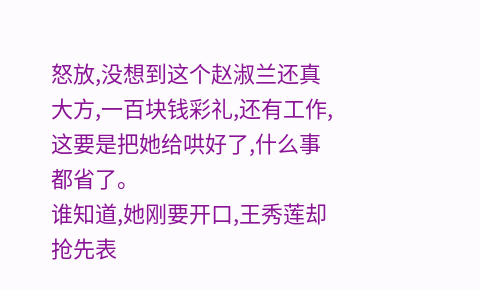怒放,没想到这个赵淑兰还真大方,一百块钱彩礼,还有工作,这要是把她给哄好了,什么事都省了。
谁知道,她刚要开口,王秀莲却抢先表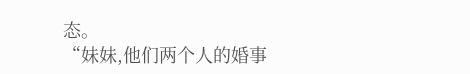态。
“妹妹,他们两个人的婚事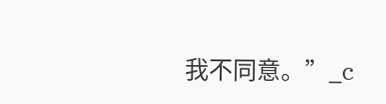我不同意。”_c